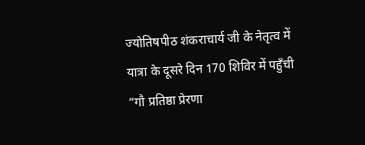ज्योतिषपीठ शंकराचार्य जी के नेतृत्व में यात्रा के दूसरे दिन 170 शिविर में पहुँची “गौ प्रतिष्ठा प्रेरणा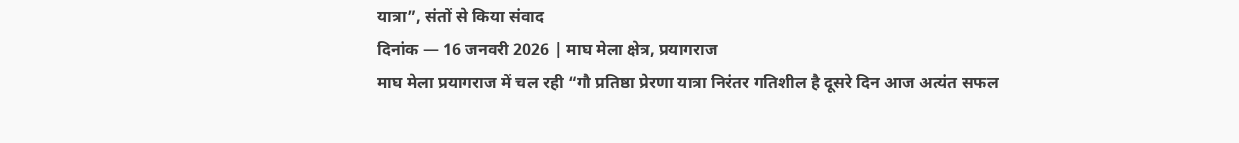यात्रा”, संतों से किया संवाद
दिनांक — 16 जनवरी 2026 | माघ मेला क्षेत्र, प्रयागराज
माघ मेला प्रयागराज में चल रही “गौ प्रतिष्ठा प्रेरणा यात्रा निरंतर गतिशील है दूसरे दिन आज अत्यंत सफल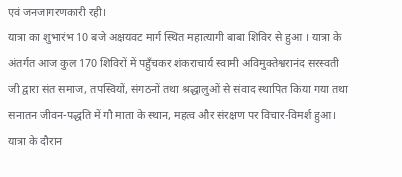एवं जनजागरणकारी रही।
यात्रा का शुभारंभ 10 बजे अक्षयवट मार्ग स्थित महात्यागी बाबा शिविर से हुआ । यात्रा के अंतर्गत आज कुल 170 शिविरों में पहुँचकर शंकराचार्य स्वामी अविमुक्तेश्वरानंद सरस्वती जी द्वारा संत समाज, तपस्वियों, संगठनों तथा श्रद्धालुओं से संवाद स्थापित किया गया तथा सनातन जीवन-पद्धति में गौ माता के स्थान, महत्व और संरक्षण पर विचार-विमर्श हुआ।
यात्रा के दौरान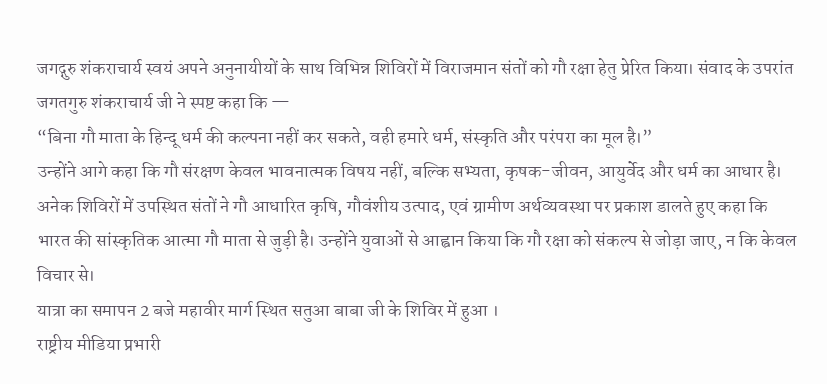जगद्गुरु शंकराचार्य स्वयं अपने अनुनायीयों के साथ विभिन्न शिविरों में विराजमान संतों को गौ रक्षा हेतु प्रेरित किया। संवाद के उपरांत जगतगुरु शंकराचार्य जी ने स्पष्ट कहा कि —
“बिना गौ माता के हिन्दू धर्म की कल्पना नहीं कर सकते, वही हमारे धर्म, संस्कृति और परंपरा का मूल है।”
उन्होंने आगे कहा कि गौ संरक्षण केवल भावनात्मक विषय नहीं, बल्कि सभ्यता, कृषक-जीवन, आयुर्वेद और धर्म का आधार है।
अनेक शिविरों में उपस्थित संतों ने गौ आधारित कृषि, गौवंशीय उत्पाद, एवं ग्रामीण अर्थव्यवस्था पर प्रकाश डालते हुए कहा कि भारत की सांस्कृतिक आत्मा गौ माता से जुड़ी है। उन्होंने युवाओं से आह्वान किया कि गौ रक्षा को संकल्प से जोड़ा जाए, न कि केवल विचार से।
यात्रा का समापन 2 बजे महावीर मार्ग स्थित सतुआ बाबा जी के शिविर में हुआ ।
राष्ट्रीय मीडिया प्रभारी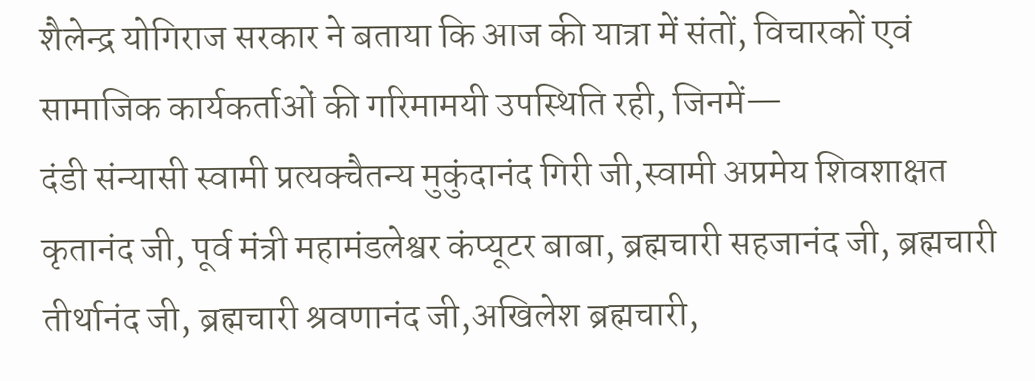शैलेन्द्र योगिराज सरकार ने बताया कि आज की यात्रा में संतों, विचारकों एवं सामाजिक कार्यकर्ताओं की गरिमामयी उपस्थिति रही, जिनमें—
दंडी संन्यासी स्वामी प्रत्यक्चैतन्य मुकुंदानंद गिरी जी,स्वामी अप्रमेय शिवशाक्षत कृतानंद जी, पूर्व मंत्री महामंडलेश्वर कंप्यूटर बाबा, ब्रह्मचारी सहजानंद जी, ब्रह्मचारी तीर्थानंद जी, ब्रह्मचारी श्रवणानंद जी,अखिलेश ब्रह्मचारी,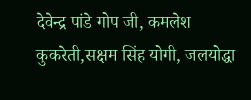देवेन्द्र पांडे गोप जी, कमलेश कुकरेती,सक्षम सिंह योगी, जलयोद्धा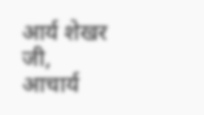आर्य शेखर जी, आचार्य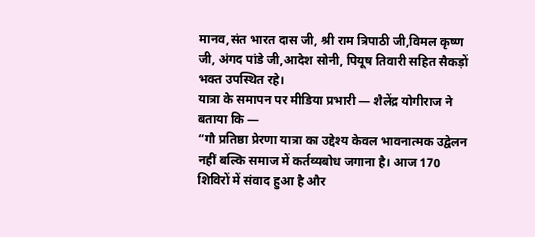मानव,संत भारत दास जी, श्री राम त्रिपाठी जी,विमल कृष्ण जी, अंगद पांडे जी,आदेश सोनी, पियूष तिवारी सहित सैकड़ों भक्त उपस्थित रहे।
यात्रा के समापन पर मीडिया प्रभारी — शैलेंद्र योगीराज ने बताया कि —
“गौ प्रतिष्ठा प्रेरणा यात्रा का उद्देश्य केवल भावनात्मक उद्वेलन नहीं बल्कि समाज में कर्तव्यबोध जगाना है। आज 170 शिविरों में संवाद हुआ है और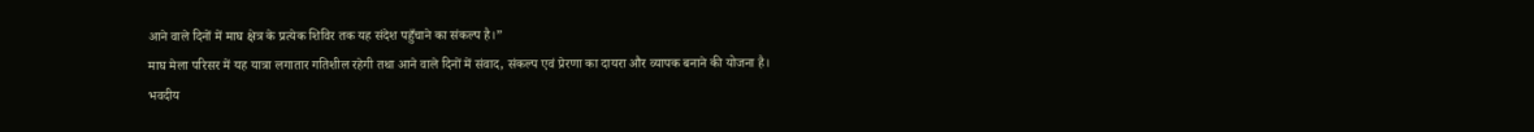आने वाले दिनों में माघ क्षेत्र के प्रत्येक शिविर तक यह संदेश पहुँचाने का संकल्प है।”
माघ मेला परिसर में यह यात्रा लगातार गतिशील रहेगी तथा आने वाले दिनों में संवाद, संकल्प एवं प्रेरणा का दायरा और व्यापक बनाने की योजना है।
भवदीय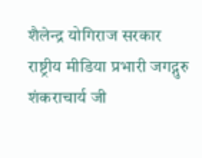शैलेन्द्र योगिराज सरकार राष्ट्रीय मीडिया प्रभारी जगद्गुरु शंकराचार्य जी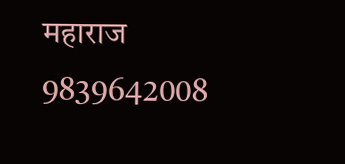महाराज
9839642008